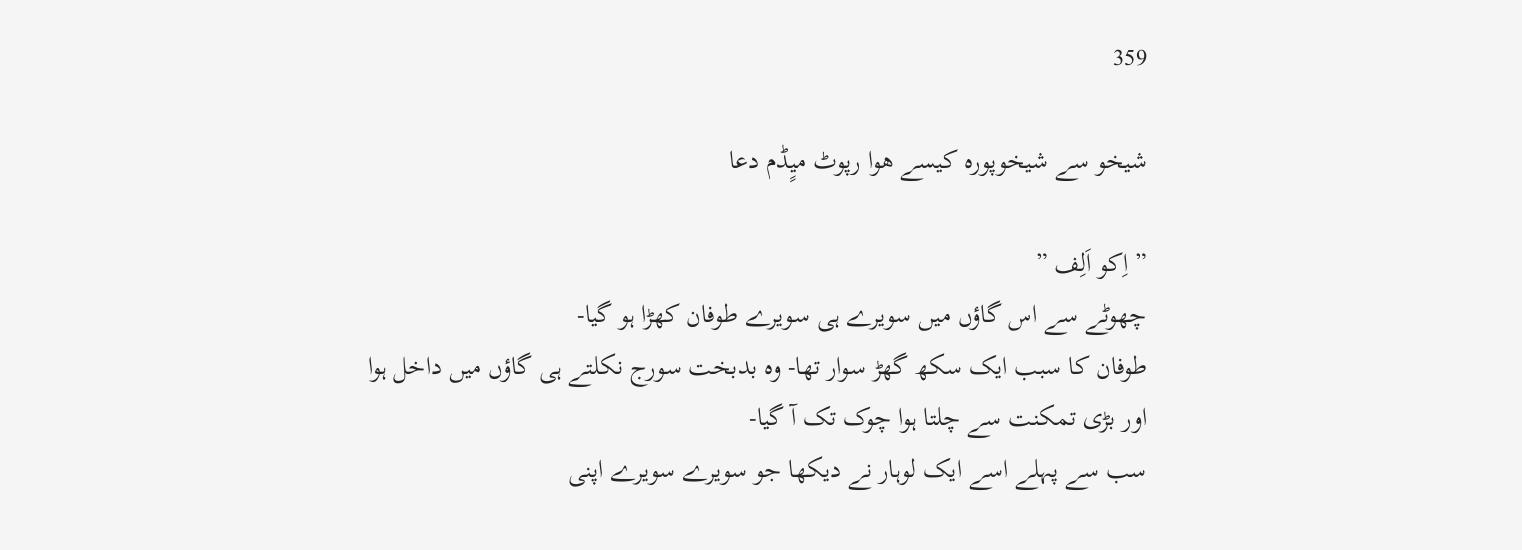359

شیخو سے شیخوپورہ کیسے ھوا رپوٹ میٍڈم دعا

” اِکو اَلِف ”
چھوٹے سے اس گاؤں میں سویرے ہی سویرے طوفان کھڑا ہو گیا-
طوفان کا سبب ایک سکھ گھڑ سوار تھا- وہ بدبخت سورج نکلتے ہی گاؤں میں داخل ہوا اور بڑی تمکنت سے چلتا ہوا چوک تک آ گیا-
سب سے پہلے اسے ایک لوہار نے دیکھا جو سویرے سویرے اپنی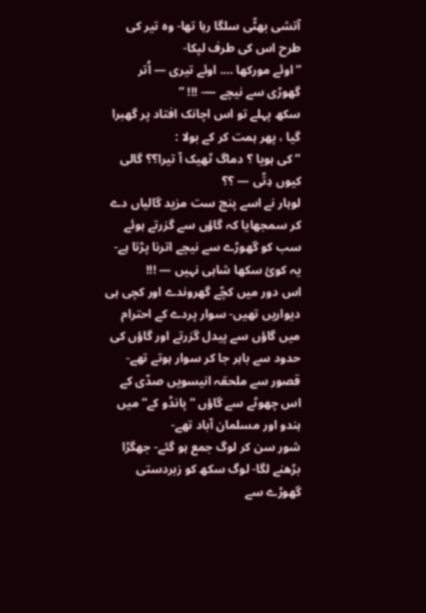آتشی بھٹّی سلگا رہا تھا- وہ تیر کی طرح اس کی طرف لپکا-
” اوئے مورکھا …. اوئے تیری — اُتر گھوڑی سے نیچے —- !!! ”
سکھ پہلے تو اس اچانک افتاد پر گھبرا گیا ، پھر ہمت کر کے بولا :
” کی ہویا ؟ دماگ ٹھیک آ تیرا؟؟ گالی کیوں دِتّی — ؟؟
لوہار نے اسے پنچ ست مزید گالیاں دے کر سمجھایا کہ گاؤں سے گزرتے ہوئے سب کو گھوڑے سے نیچے اترنا پڑتا ہے- یہ کوئ سکھا شاہی نہیں — !!!
اس دور میں کچّے گھروندے اور کچی ہی دیواریں تھیں- سوار پردے کے احترام میں گاؤں سے پیدل گزرتے اور گاؤں کی حدود سے باہر جا کر سوار ہوتے تھے-
قصور سے ملحقہ انیسویں صدّی کے اس چھوٹے سے گاؤں ” پانڈو کے” میں ہندو اور مسلمان آباد تھے-
شور سن کر لوگ جمع ہو گئے- جھگڑا بڑھنے لگا- لوگ سکھ کو زبردستی گھوڑے سے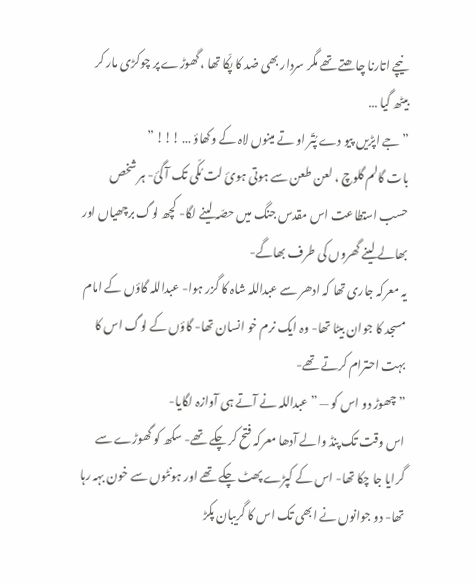نیچے اتارنا چاھتے تھے مگر سردار بھی ضد کا پکّا تھا ، گھوڑے پر چوکڑی مار کر بیٹھ گیا …
” جے اپڑیں پیو دے پُتّر او تے مینوں لاہ کے وکھاؤ … !!! ”
بات گالم گلوچ ، لعن طعن سے ہوتی ہوئ لت مُکّی تک آ گئ- ہر شخص حسب استطاعت اس مقدس جنگ میں حصّہ لینے لگا- کچھ لوگ برچھیاں اور بھالے لینے گھروں کی طرف بھاگے-
یہ معرکہ جاری تھا کہ ادھر سے عبداللہ شاہ کا گزر ہوا- عبداللہ گاؤں کے امام مسجد کا جوان بیٹا تھا- وہ ایک نرم خو انسان تھا- گاؤں کے لوگ اس کا بہت احترام کرتے تھے-
” چھوڑ دو اس کو — ” عبداللہ نے آتے ہی آوازہ لگایا-
اس وقت تک پنڈ والے آدھا معرکہ فتح کر چکے تھے- سکھ کو گھوڑے سے گرایا جا چکا تھا- اس کے کپڑے پھٹ چکے تھے اور ہونٹوں سے خون بہہ رہا تھا- دو جوانوں نے ابھی تک اس کا گریبان پکڑ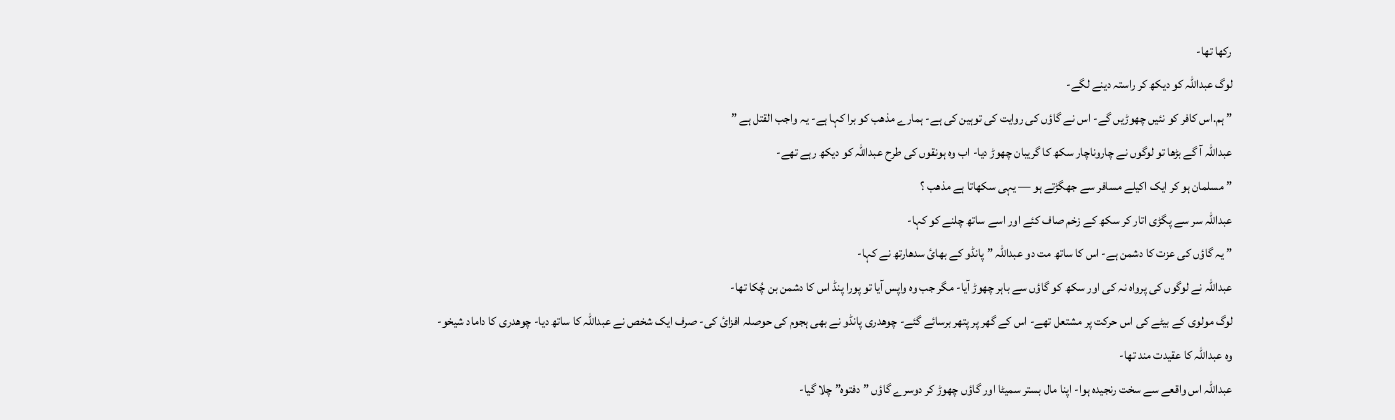رکھا تھا-
لوگ عبداللہ کو دیکھ کر راستہ دینے لگے-
” ہم.اس کافر کو نئیں چھوڑیں گے- اس نے گاؤں کی روایت کی توہین کی ہے- ہمارے مذھب کو برا کہا ہے- یہ واجب القتل ہے ”
عبداللہ آ گے بڑھا تو لوگوں نے چاروناچار سکھ کا گریبان چھوڑ دیا- اب وہ ہونقوں کی طرح عبداللہ کو دیکھ رہے تھے-
” مسلمان ہو کر ایک اکیلے مسافر سے جھگڑتے ہو — یہی سکھاتا ہے مذھب ؟
عبداللہ سر سے پگڑی اتار کر سکھ کے زخم صاف کئے اور اسے ساتھ چلنے کو کہا-
” یہ گاؤں کی عزت کا دشمن ہے- اس کا ساتھ مت دو عبداللہ ” پانڈو کے بھائ سدھارتھ نے کہا-
عبداللہ نے لوگوں کی پرواہ نہ کی اور سکھ کو گاؤں سے باہر چھوڑ آیا- مگر جب وہ واپس آیا تو پورا پنڈ اس کا دشمن بن چُکا تھا-
لوگ مولوی کے بیٹے کی اس حرکت پر مشتعل تھے- اس کے گھر پر پتھر برسائے گئے- چوھدری پانڈو نے بھی ہجوم کی حوصلہ افزائ کی- صرف ایک شخص نے عبداللہ کا ساتھ دیا- چوھدری کا داماد شیخو- وہ عبداللہ کا عقیدت مند تھا-
عبداللہ اس واقعے سے سخت رنجیدہ ہوا- اپنا مال بستر سمیٹا اور گاؤں چھوڑ کر دوسرے گاؤں ” دفتوہ” چلا گیا-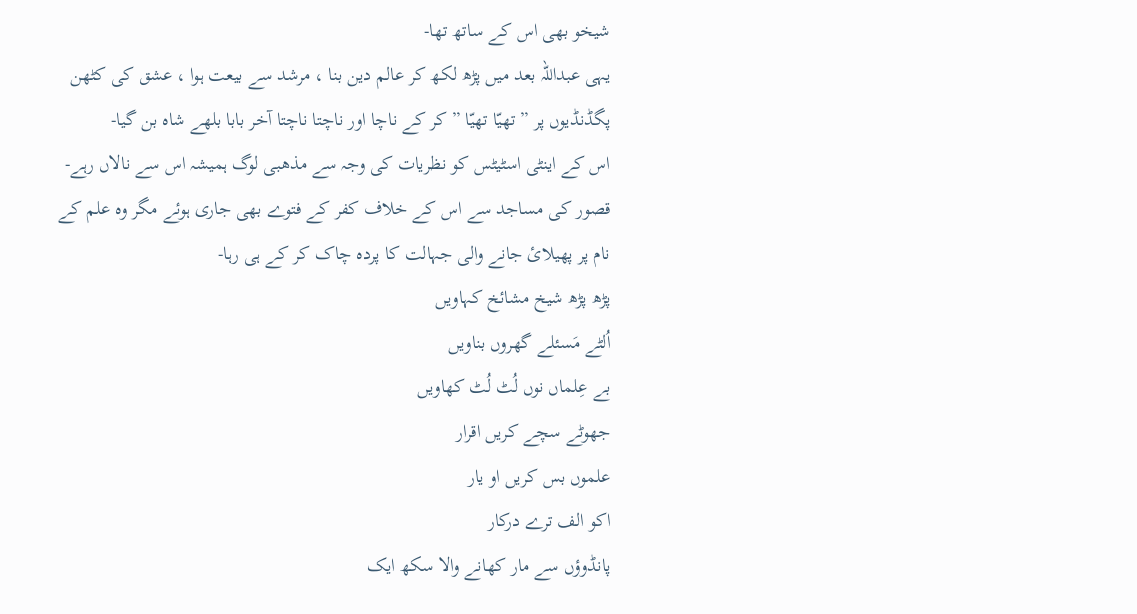شیخو بھی اس کے ساتھ تھا-
یہی عبداللہ بعد میں پڑھ لکھ کر عالم دین بنا ، مرشد سے بیعت ہوا ، عشق کی کٹھن پگڈنڈیوں پر ” تھیّا تھیّا ” کر کے ناچا اور ناچتا ناچتا آخر بابا بلھے شاہ بن گیا-
اس کے اینٹی اسٹیٹس کو نظریات کی وجہ سے مذھبی لوگ ہمیشہ اس سے نالاں رہے- قصور کی مساجد سے اس کے خلاف کفر کے فتوے بھی جاری ہوئے مگر وہ علم کے نام پر پھیلائ جانے والی جہالت کا پردہ چاک کر کے ہی رہا-
پڑھ پڑھ شیخ مشائخ کہاویں
اُلٹے مَسئلے گھروں بناویں
بے عِلماں نوں لُٹ لُٹ کھاویں
جھوٹے سچے کریں اقرار
علموں بس کریں او یار
اکو الف ترے درکار
پانڈوؤں سے مار کھانے والا سکھ ایک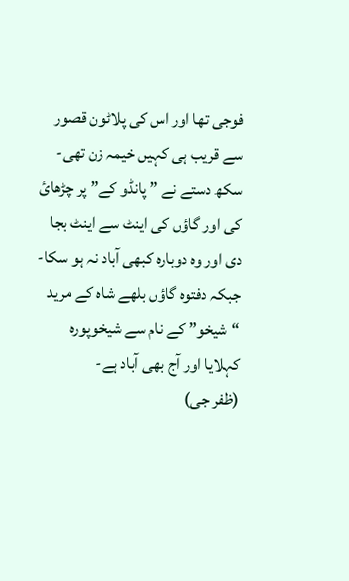فوجی تھا اور اس کی پلاٹون قصور سے قریب ہی کہیں خیمہ زن تھی-
سکھ دستے نے ” پانڈو کے” پر چڑھائ کی اور گاؤں کی اینٹ سے اینٹ بجا دی اور وہ دوبارہ کبھی آباد نہ ہو سکا- جبکہ دفتوہ گاؤں بلھے شاہ کے مرید “شیخو” کے نام سے شیخوپورہ کہلایا اور آج بھی آباد ہے-
(ظفر جی)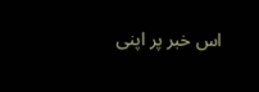اس خبر پر اپنی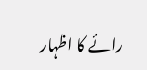رائے کا اظہار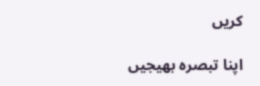کریں

اپنا تبصرہ بھیجیں